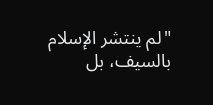"لم ينتشر الإسلام بالسيف، بل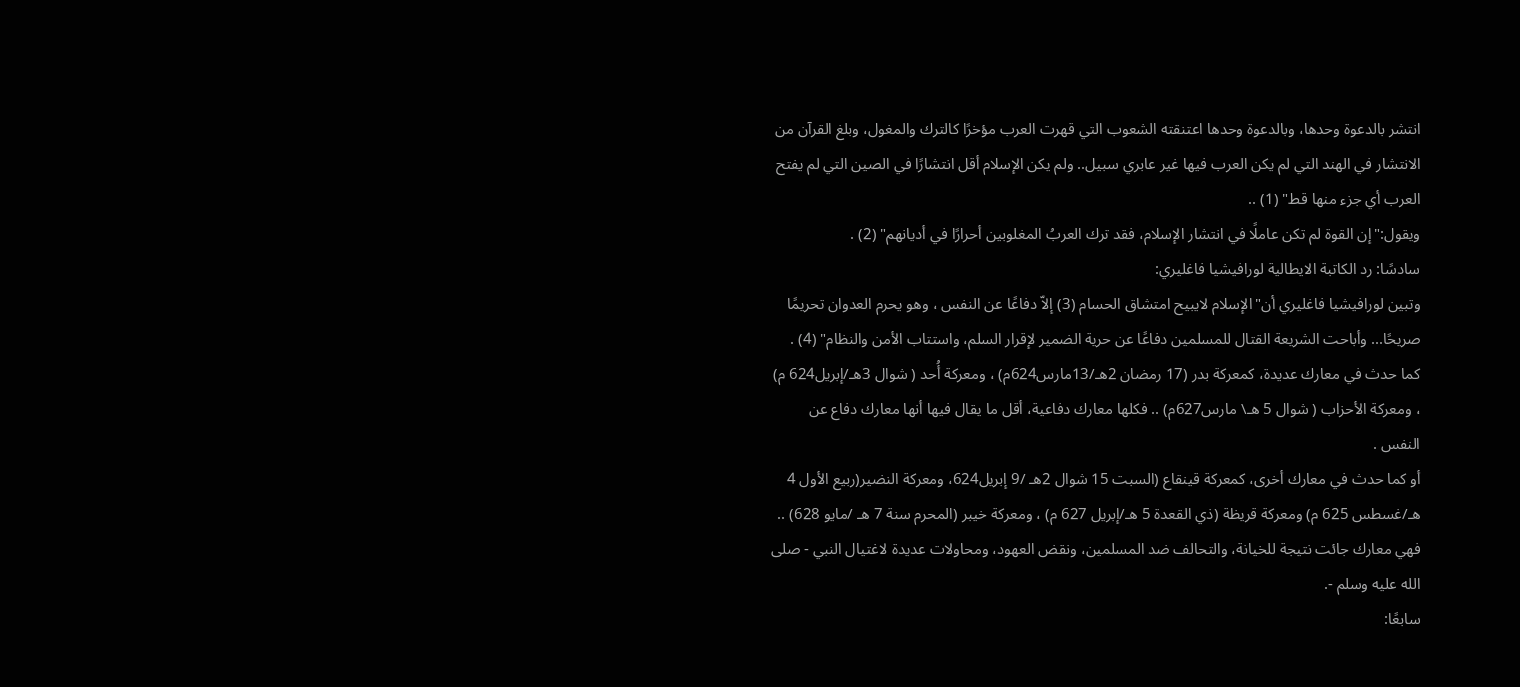انتشر بالدعوة وحدها، وبالدعوة وحدها اعتنقته الشعوب التي قهرت العرب مؤخرًا كالترك والمغول، وبلغ القرآن من الانتشار في الهند التي لم يكن العرب فيها غير عابري سبيل.. ولم يكن الإسلام أقل انتشارًا في الصين التي لم يفتح العرب أي جزء منها قط" (1) ..
ويقول:"إن القوة لم تكن عاملًا في انتشار الإسلام، فقد ترك العربُ المغلوبين أحرارًا في أديانهم" (2) .
سادسًا: رد الكاتبة الايطالية لورافيشيا فاغليري:
وتبين لورافيشيا فاغليري أن"الإسلام لايبيح امتشاق الحسام (3) إلاّ دفاعًا عن النفس ، وهو يحرم العدوان تحريمًا صريحًا... وأباحت الشريعة القتال للمسلمين دفاعًا عن حرية الضمير لإقرار السلم، واستتاب الأمن والنظام" (4) .
كما حدث في معارك عديدة، كمعركة بدر (17 رمضان 2هـ/13مارس624م) ، ومعركة أُحد ( شوال 3هـ/إبريل624 م) ، ومعركة الأحزاب ( شوال 5 هـ\ مارس627م) .. فكلها معارك دفاعية، أقل ما يقال فيها أنها معارك دفاع عن النفس .
أو كما حدث في معارك أخرى، كمعركة قينقاع (السبت 15 شوال 2هـ /9 إبريل624، ومعركة النضير(ربيع الأول 4 هـ/غسطس 625 م) ومعركة قريظة (ذي القعدة 5 هـ/إبريل 627 م) ، ومعركة خيبر (المحرم سنة 7 هـ /مايو 628) .. فهي معارك جائت نتيجة للخيانة، والتحالف ضد المسلمين، ونقض العهود، ومحاولات عديدة لاغتيال النبي - صلى الله عليه وسلم -.
سابعًا: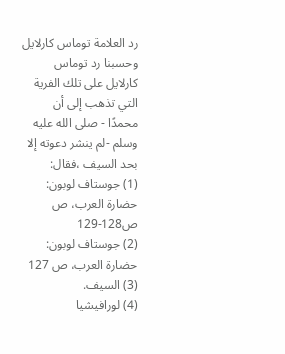رد العلامة توماس كارلايل
وحسبنا رد توماس كارلايل على تلك الفرية التي تذهب إلى أن محمدًا - صلى الله عليه وسلم -لم ينشر دعوته إلا بحد السيف ،فقال:
(1) جوستاف لوبون: حضارة العرب، ص ص128-129
(2) جوستاف لوبون: حضارة العرب، ص 127
(3) السيف.
(4) لورافيشيا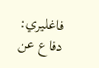فاغليري: دفاع عن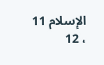الإسلام 11 ، 12